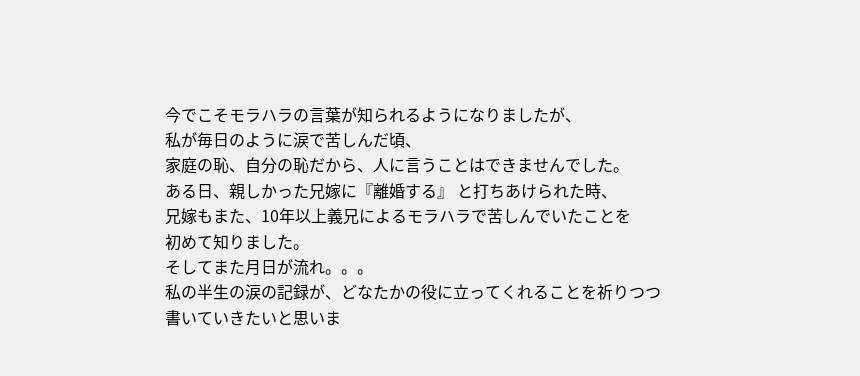今でこそモラハラの言葉が知られるようになりましたが、
私が毎日のように涙で苦しんだ頃、
家庭の恥、自分の恥だから、人に言うことはできませんでした。
ある日、親しかった兄嫁に『離婚する』 と打ちあけられた時、
兄嫁もまた、10年以上義兄によるモラハラで苦しんでいたことを
初めて知りました。
そしてまた月日が流れ。。。
私の半生の涙の記録が、どなたかの役に立ってくれることを祈りつつ
書いていきたいと思いま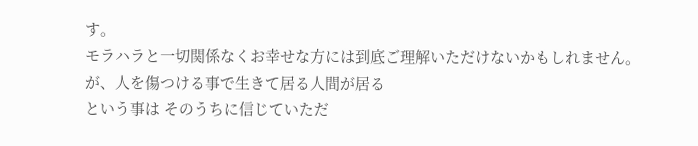す。
モラハラと一切関係なくお幸せな方には到底ご理解いただけないかもしれません。
が、人を傷つける事で生きて居る人間が居る
という事は そのうちに信じていただ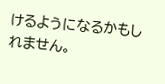けるようになるかもしれません。